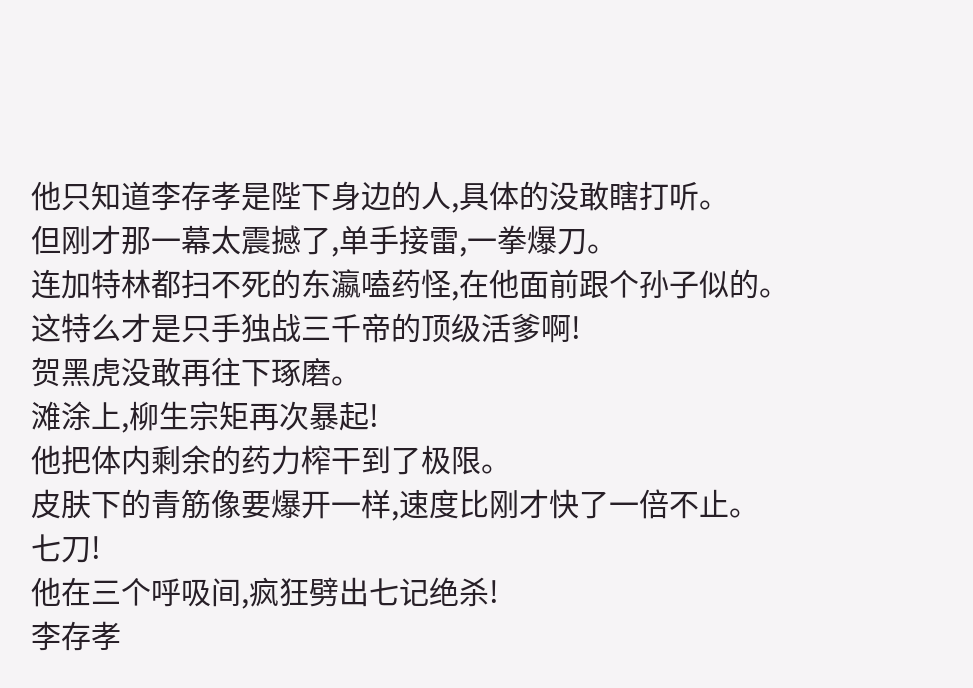他只知道李存孝是陛下身边的人,具体的没敢瞎打听。
但刚才那一幕太震撼了,单手接雷,一拳爆刀。
连加特林都扫不死的东瀛嗑药怪,在他面前跟个孙子似的。
这特么才是只手独战三千帝的顶级活爹啊!
贺黑虎没敢再往下琢磨。
滩涂上,柳生宗矩再次暴起!
他把体内剩余的药力榨干到了极限。
皮肤下的青筋像要爆开一样,速度比刚才快了一倍不止。
七刀!
他在三个呼吸间,疯狂劈出七记绝杀!
李存孝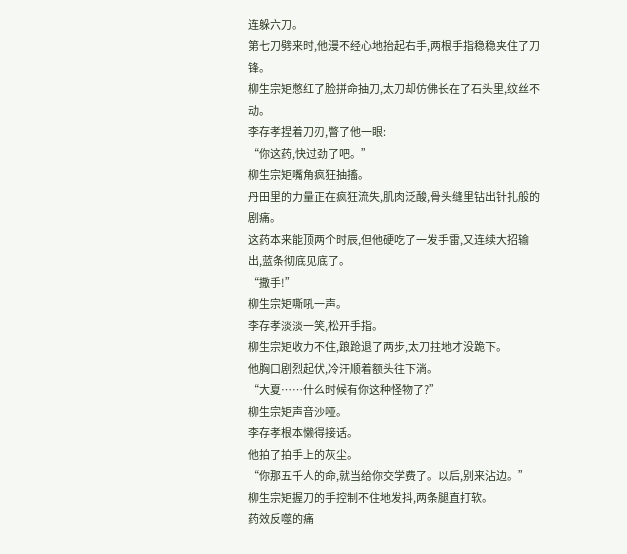连躲六刀。
第七刀劈来时,他漫不经心地抬起右手,两根手指稳稳夹住了刀锋。
柳生宗矩憋红了脸拼命抽刀,太刀却仿佛长在了石头里,纹丝不动。
李存孝捏着刀刃,瞥了他一眼:
“你这药,快过劲了吧。”
柳生宗矩嘴角疯狂抽搐。
丹田里的力量正在疯狂流失,肌肉泛酸,骨头缝里钻出针扎般的剧痛。
这药本来能顶两个时辰,但他硬吃了一发手雷,又连续大招输出,蓝条彻底见底了。
“撒手!”
柳生宗矩嘶吼一声。
李存孝淡淡一笑,松开手指。
柳生宗矩收力不住,踉跄退了两步,太刀拄地才没跪下。
他胸口剧烈起伏,冷汗顺着额头往下淌。
“大夏……什么时候有你这种怪物了?”
柳生宗矩声音沙哑。
李存孝根本懒得接话。
他拍了拍手上的灰尘。
“你那五千人的命,就当给你交学费了。以后,别来沾边。”
柳生宗矩握刀的手控制不住地发抖,两条腿直打软。
药效反噬的痛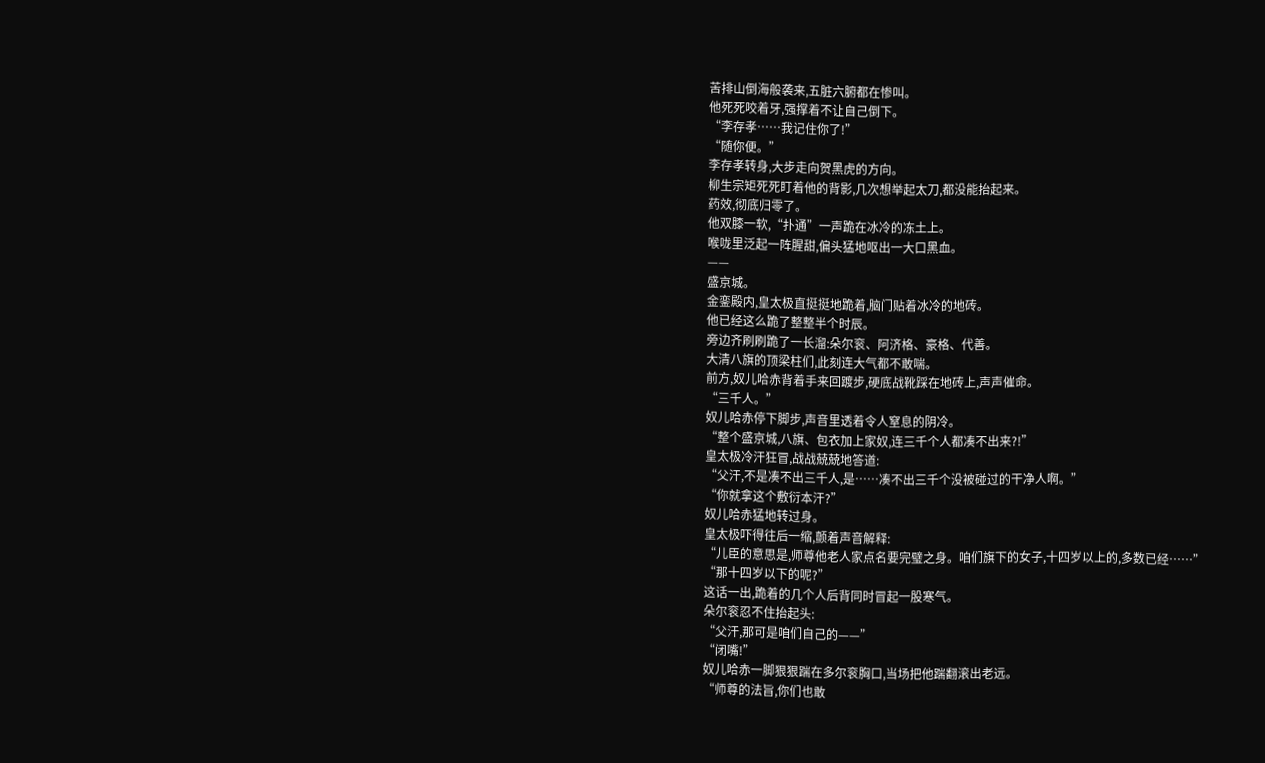苦排山倒海般袭来,五脏六腑都在惨叫。
他死死咬着牙,强撑着不让自己倒下。
“李存孝……我记住你了!”
“随你便。”
李存孝转身,大步走向贺黑虎的方向。
柳生宗矩死死盯着他的背影,几次想举起太刀,都没能抬起来。
药效,彻底归零了。
他双膝一软,“扑通”一声跪在冰冷的冻土上。
喉咙里泛起一阵腥甜,偏头猛地呕出一大口黑血。
——
盛京城。
金銮殿内,皇太极直挺挺地跪着,脑门贴着冰冷的地砖。
他已经这么跪了整整半个时辰。
旁边齐刷刷跪了一长溜:朵尔衮、阿济格、豪格、代善。
大清八旗的顶梁柱们,此刻连大气都不敢喘。
前方,奴儿哈赤背着手来回踱步,硬底战靴踩在地砖上,声声催命。
“三千人。”
奴儿哈赤停下脚步,声音里透着令人窒息的阴冷。
“整个盛京城,八旗、包衣加上家奴,连三千个人都凑不出来?!”
皇太极冷汗狂冒,战战兢兢地答道:
“父汗,不是凑不出三千人,是……凑不出三千个没被碰过的干净人啊。”
“你就拿这个敷衍本汗?”
奴儿哈赤猛地转过身。
皇太极吓得往后一缩,颤着声音解释:
“儿臣的意思是,师尊他老人家点名要完璧之身。咱们旗下的女子,十四岁以上的,多数已经……”
“那十四岁以下的呢?”
这话一出,跪着的几个人后背同时冒起一股寒气。
朵尔衮忍不住抬起头:
“父汗,那可是咱们自己的——”
“闭嘴!”
奴儿哈赤一脚狠狠踹在多尔衮胸口,当场把他踹翻滚出老远。
“师尊的法旨,你们也敢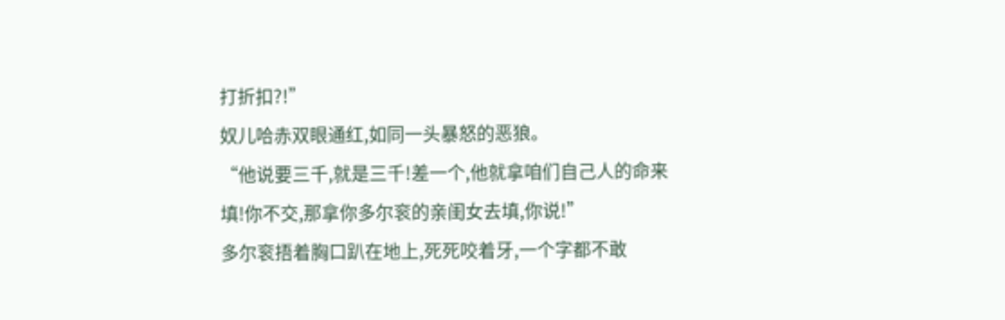打折扣?!”
奴儿哈赤双眼通红,如同一头暴怒的恶狼。
“他说要三千,就是三千!差一个,他就拿咱们自己人的命来填!你不交,那拿你多尔衮的亲闺女去填,你说!”
多尔衮捂着胸口趴在地上,死死咬着牙,一个字都不敢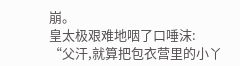崩。
皇太极艰难地咽了口唾沫:
“父汗,就算把包衣营里的小丫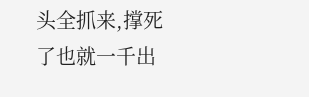头全抓来,撑死了也就一千出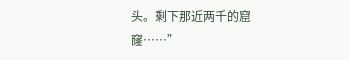头。剩下那近两千的窟窿……”